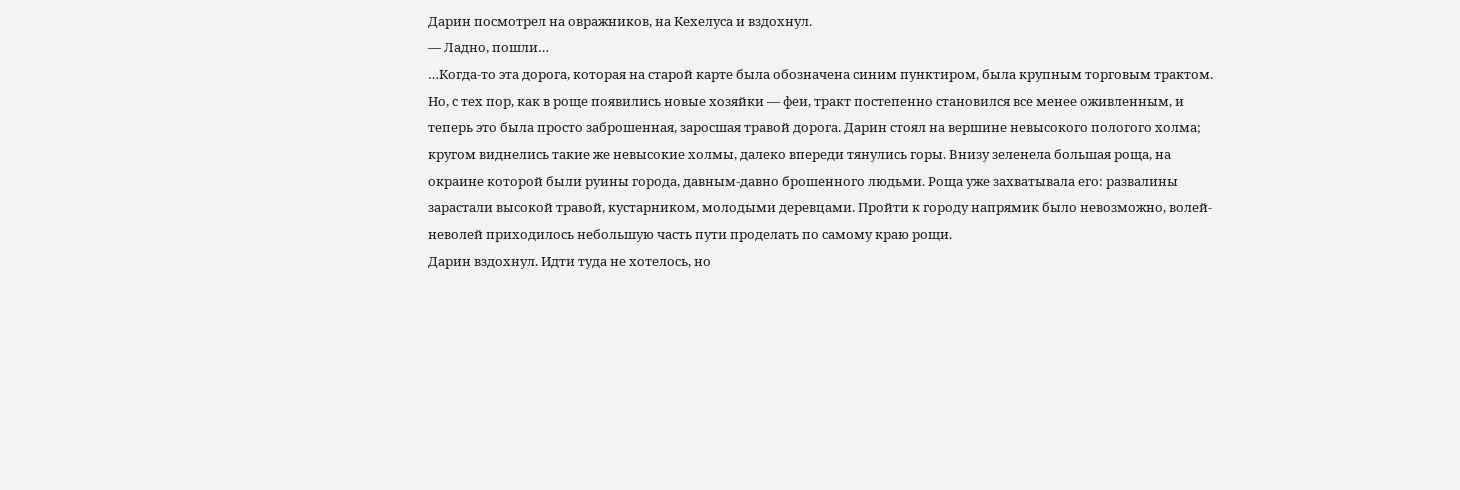Дарин посмотрел на овражников, на Кехелуса и вздохнул.
— Ладно, пошли…
…Когда-то эта дорога, которая на старой карте была обозначена синим пунктиром, была крупным торговым трактом. Но, с тех пор, как в роще появились новые хозяйки — феи, тракт постепенно становился все менее оживленным, и теперь это была просто заброшенная, заросшая травой дорога. Дарин стоял на вершине невысокого пологого холма; кругом виднелись такие же невысокие холмы, далеко впереди тянулись горы. Внизу зеленела большая роща, на окраине которой были руины города, давным-давно брошенного людьми. Роща уже захватывала его: развалины зарастали высокой травой, кустарником, молодыми деревцами. Пройти к городу напрямик было невозможно, волей-неволей приходилось небольшую часть пути проделать по самому краю рощи.
Дарин вздохнул. Идти туда не хотелось, но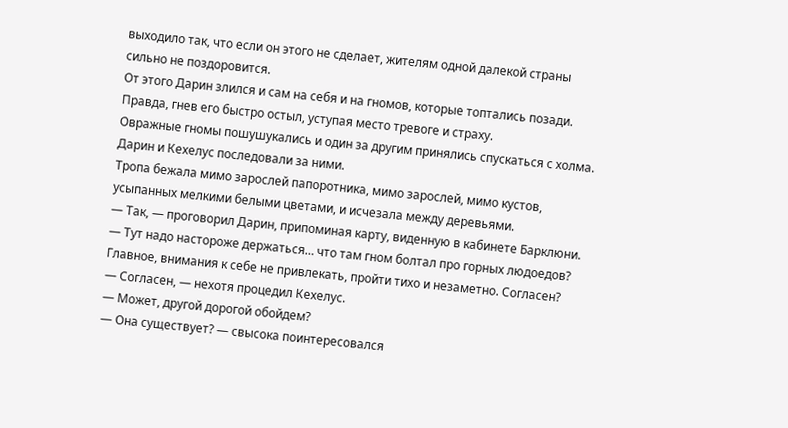выходило так, что если он этого не сделает, жителям одной далекой страны сильно не поздоровится.
От этого Дарин злился и сам на себя и на гномов, которые топтались позади. Правда, гнев его быстро остыл, уступая место тревоге и страху.
Овражные гномы пошушукались и один за другим принялись спускаться с холма. Дарин и Кехелус последовали за ними.
Тропа бежала мимо зарослей папоротника, мимо зарослей, мимо кустов, усыпанных мелкими белыми цветами, и исчезала между деревьями.
— Так, — проговорил Дарин, припоминая карту, виденную в кабинете Барклюни. — Тут надо настороже держаться… что там гном болтал про горных людоедов? Главное, внимания к себе не привлекать, пройти тихо и незаметно. Согласен?
— Согласен, — нехотя процедил Кехелус.
— Может, другой дорогой обойдем?
— Она существует? — свысока поинтересовался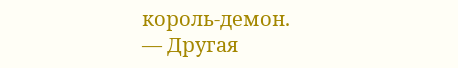король-демон.
— Другая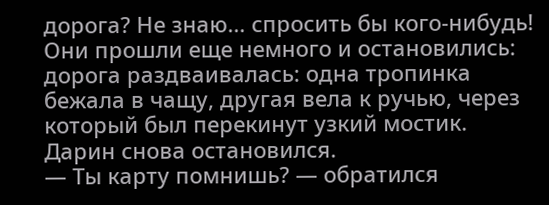дорога? Не знаю… спросить бы кого-нибудь!
Они прошли еще немного и остановились: дорога раздваивалась: одна тропинка бежала в чащу, другая вела к ручью, через который был перекинут узкий мостик.
Дарин снова остановился.
— Ты карту помнишь? — обратился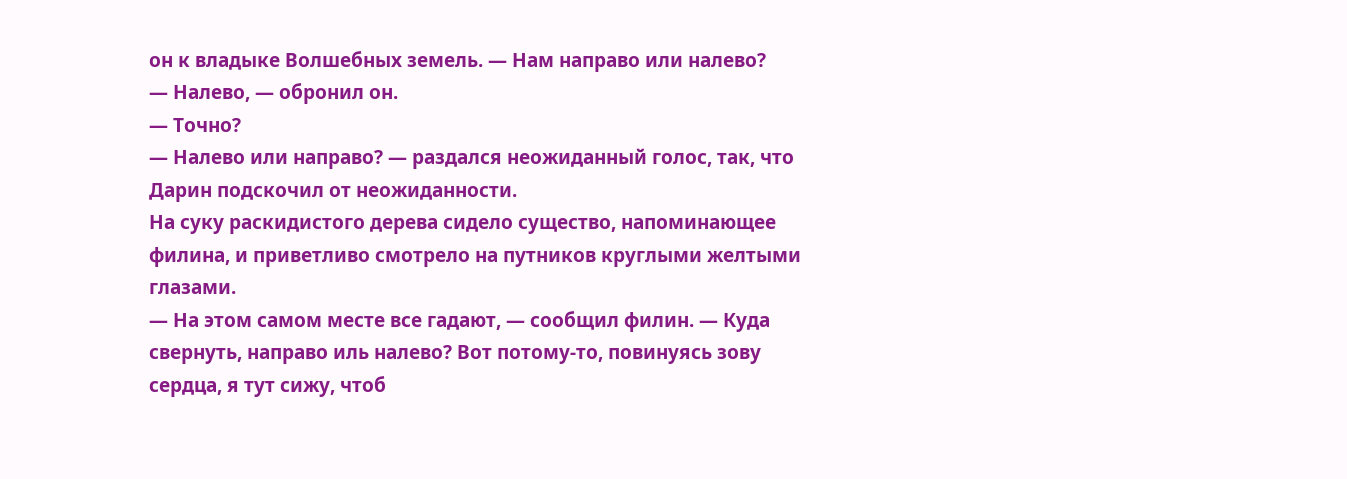он к владыке Волшебных земель. — Нам направо или налево?
— Налево, — обронил он.
— Точно?
— Налево или направо? — раздался неожиданный голос, так, что Дарин подскочил от неожиданности.
На суку раскидистого дерева сидело существо, напоминающее филина, и приветливо смотрело на путников круглыми желтыми глазами.
— На этом самом месте все гадают, — сообщил филин. — Куда свернуть, направо иль налево? Вот потому-то, повинуясь зову сердца, я тут сижу, чтоб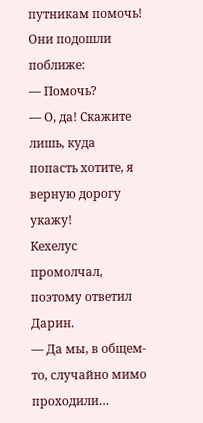путникам помочь!
Они подошли поближе:
— Помочь?
— О, да! Скажите лишь, куда попасть хотите, я верную дорогу укажу!
Кехелус промолчал, поэтому ответил Дарин.
— Да мы, в общем-то, случайно мимо проходили…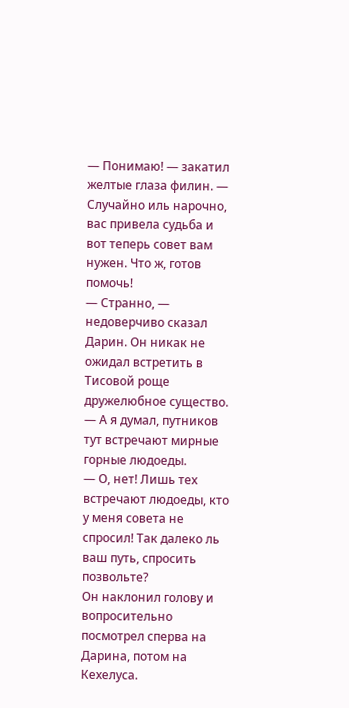— Понимаю! — закатил желтые глаза филин. — Случайно иль нарочно, вас привела судьба и вот теперь совет вам нужен. Что ж, готов помочь!
— Странно, — недоверчиво сказал Дарин. Он никак не ожидал встретить в Тисовой роще дружелюбное существо. — А я думал, путников тут встречают мирные горные людоеды.
— О, нет! Лишь тех встречают людоеды, кто у меня совета не спросил! Так далеко ль ваш путь, спросить позвольте?
Он наклонил голову и вопросительно посмотрел сперва на Дарина, потом на Кехелуса.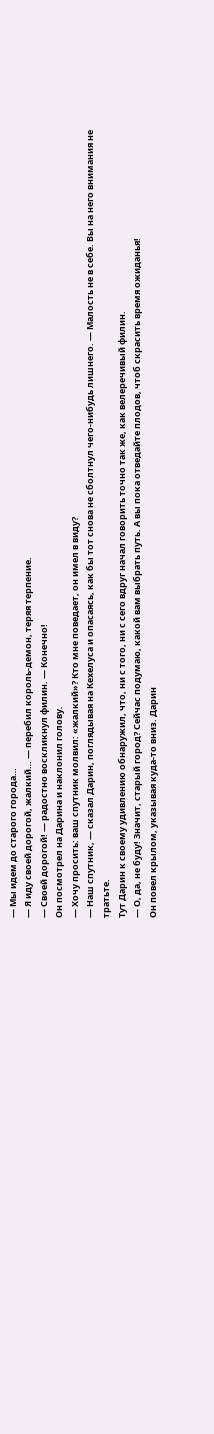— Мы идем до старого города…
— Я иду своей дорогой, жалкий… — перебил король-демон, теряя терпение.
— Своей дорогой! — радостно воскликнул филин. — Конечно!
Он посмотрел на Дарина и наклонил голову.
— Хочу просить: ваш спутник молвил: «жалкий»? Кто мне поведает, он имел в виду?
— Наш спутник, — сказал Дарин, поглядывая на Кехелуса и опасаясь, как бы тот снова не сболтнул чего-нибудь лишнего. — Малость не в себе. Вы на него внимания не тратьте.
Тут Дарин к своему удивлению обнаружил, что, ни с того, ни с сего вдруг начал говорить точно так же, как велеречивый филин.
— О, да, не буду! Значит, старый город? Сейчас подумаю, какой вам выбрать путь. А вы пока отведайте плодов, чтоб скрасить время ожиданья!
Он повел крылом, указывая куда-то вниз. Дарин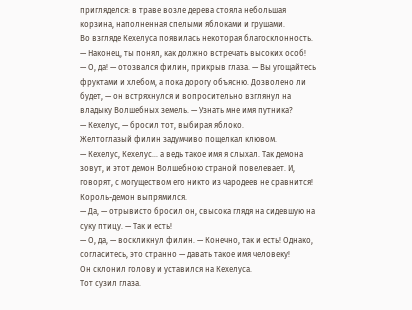пригляделся: в траве возле дерева стояла небольшая корзина, наполненная спелыми яблоками и грушами.
Во взгляде Кехелуса появилась некоторая благосклонность.
— Наконец, ты понял, как должно встречать высоких особ!
— О, да! — отозвался филин, прикрыв глаза. — Вы угощайтесь фруктами и хлебом, а пока дорогу объясню. Дозволено ли будет, — он встряхнулся и вопросительно взглянул на владыку Волшебных земель. — Узнать мне имя путника?
— Кехелус, — бросил тот, выбирая яблоко.
Желтоглазый филин задумчиво пощелкал клювом.
— Кехелус, Кехелус… а ведь такое имя я слыхал. Так демона зовут, и этот демон Волшебною страной повелевает. И, говорят, с могуществом его никто из чародеев не сравнится!
Король-демон выпрямился.
— Да, — отрывисто бросил он, свысока глядя на сидевшую на суку птицу. — Так и есть!
— О, да, — воскликнул филин. — Конечно, так и есть! Однако, согласитесь, это странно — давать такое имя человеку!
Он склонил голову и уставился на Кехелуса.
Тот сузил глаза.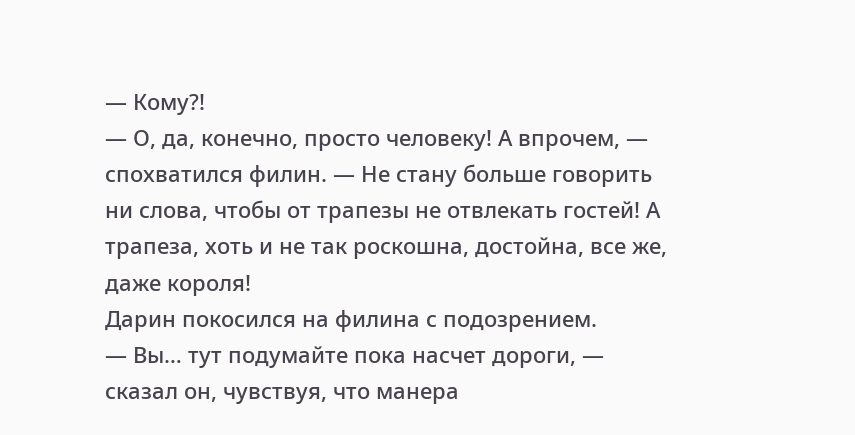— Кому?!
— О, да, конечно, просто человеку! А впрочем, — спохватился филин. — Не стану больше говорить ни слова, чтобы от трапезы не отвлекать гостей! А трапеза, хоть и не так роскошна, достойна, все же, даже короля!
Дарин покосился на филина с подозрением.
— Вы… тут подумайте пока насчет дороги, — сказал он, чувствуя, что манера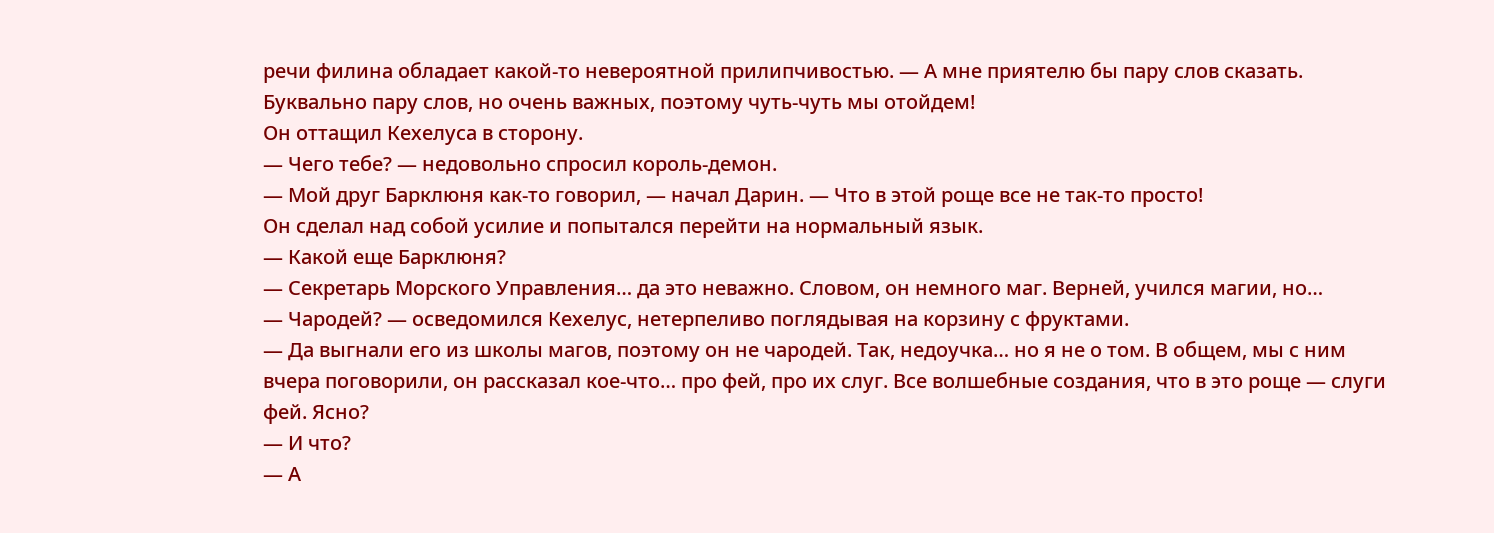речи филина обладает какой-то невероятной прилипчивостью. — А мне приятелю бы пару слов сказать. Буквально пару слов, но очень важных, поэтому чуть-чуть мы отойдем!
Он оттащил Кехелуса в сторону.
— Чего тебе? — недовольно спросил король-демон.
— Мой друг Барклюня как-то говорил, — начал Дарин. — Что в этой роще все не так-то просто!
Он сделал над собой усилие и попытался перейти на нормальный язык.
— Какой еще Барклюня?
— Секретарь Морского Управления… да это неважно. Словом, он немного маг. Верней, учился магии, но…
— Чародей? — осведомился Кехелус, нетерпеливо поглядывая на корзину с фруктами.
— Да выгнали его из школы магов, поэтому он не чародей. Так, недоучка… но я не о том. В общем, мы с ним вчера поговорили, он рассказал кое-что… про фей, про их слуг. Все волшебные создания, что в это роще — слуги фей. Ясно?
— И что?
— А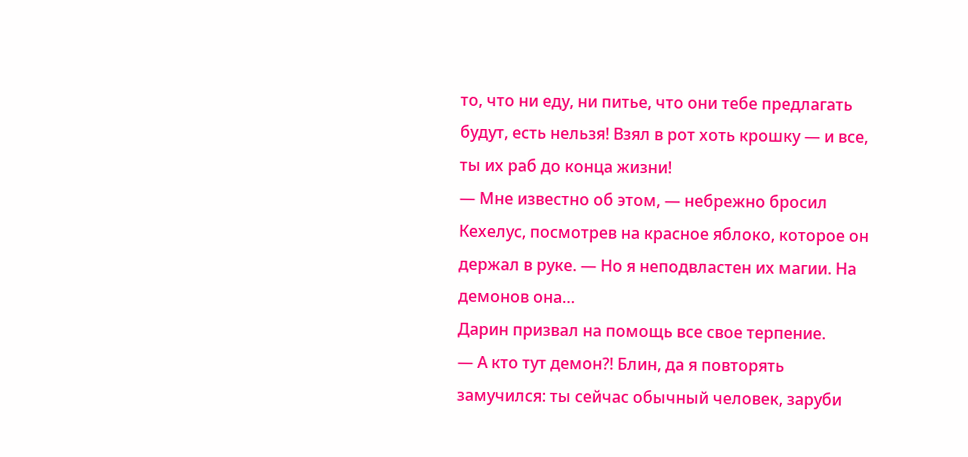то, что ни еду, ни питье, что они тебе предлагать будут, есть нельзя! Взял в рот хоть крошку — и все, ты их раб до конца жизни!
— Мне известно об этом, — небрежно бросил Кехелус, посмотрев на красное яблоко, которое он держал в руке. — Но я неподвластен их магии. На демонов она…
Дарин призвал на помощь все свое терпение.
— А кто тут демон?! Блин, да я повторять замучился: ты сейчас обычный человек, заруби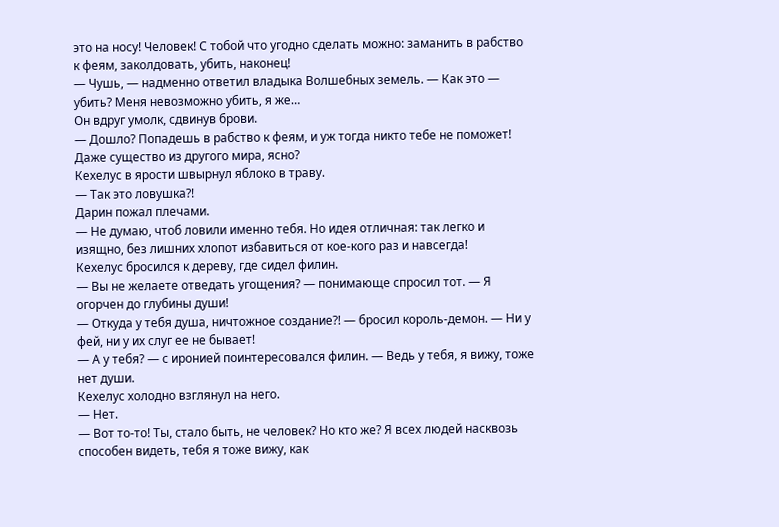это на носу! Человек! С тобой что угодно сделать можно: заманить в рабство к феям, заколдовать, убить, наконец!
— Чушь, — надменно ответил владыка Волшебных земель. — Как это — убить? Меня невозможно убить, я же…
Он вдруг умолк, сдвинув брови.
— Дошло? Попадешь в рабство к феям, и уж тогда никто тебе не поможет! Даже существо из другого мира, ясно?
Кехелус в ярости швырнул яблоко в траву.
— Так это ловушка?!
Дарин пожал плечами.
— Не думаю, чтоб ловили именно тебя. Но идея отличная: так легко и изящно, без лишних хлопот избавиться от кое-кого раз и навсегда!
Кехелус бросился к дереву, где сидел филин.
— Вы не желаете отведать угощения? — понимающе спросил тот. — Я огорчен до глубины души!
— Откуда у тебя душа, ничтожное создание?! — бросил король-демон. — Ни у фей, ни у их слуг ее не бывает!
— А у тебя? — с иронией поинтересовался филин. — Ведь у тебя, я вижу, тоже нет души.
Кехелус холодно взглянул на него.
— Нет.
— Вот то-то! Ты, стало быть, не человек? Но кто же? Я всех людей насквозь способен видеть, тебя я тоже вижу, как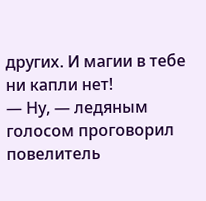других. И магии в тебе ни капли нет!
— Ну, — ледяным голосом проговорил повелитель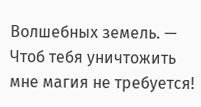Волшебных земель. — Чтоб тебя уничтожить мне магия не требуется!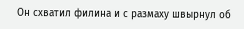Он схватил филина и с размаху швырнул об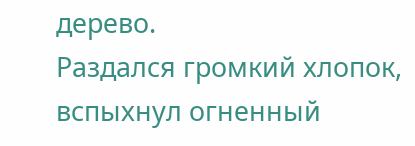дерево.
Раздался громкий хлопок, вспыхнул огненный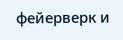фейерверк и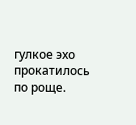гулкое эхо прокатилось по роще.